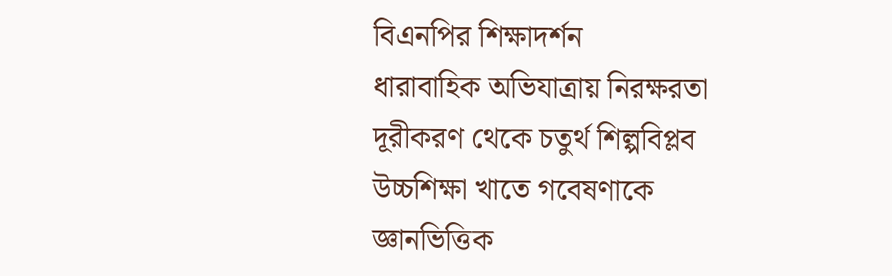বিএনপির শিক্ষাদর্শন
ধারাবাহিক অভিযাত্রায় নিরক্ষরতা দূরীকরণ থেকে চতুর্থ শিল্পবিপ্লব
উচ্চশিক্ষা খাতে গবেষণাকে জ্ঞানভিত্তিক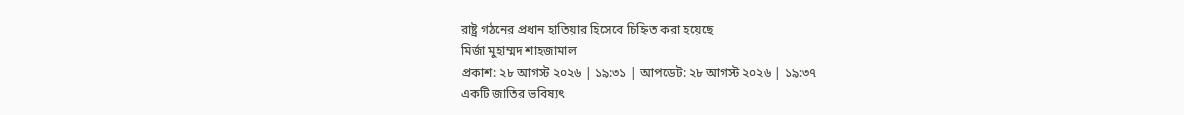রাষ্ট্র গঠনের প্রধান হাতিয়ার হিসেবে চিহ্নিত করা হয়েছে
মির্জা মুহাম্মদ শাহজামাল
প্রকাশ: ২৮ আগস্ট ২০২৬ | ১৯:৩১ | আপডেট: ২৮ আগস্ট ২০২৬ | ১৯:৩৭
একটি জাতির ভবিষ্যৎ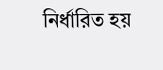নির্ধারিত হয়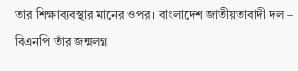তার শিক্ষাব্যবস্থার মানের ওপর। বাংলাদেশ জাতীয়তাবাদী দল – বিএনপি তাঁর জন্মলগ্ন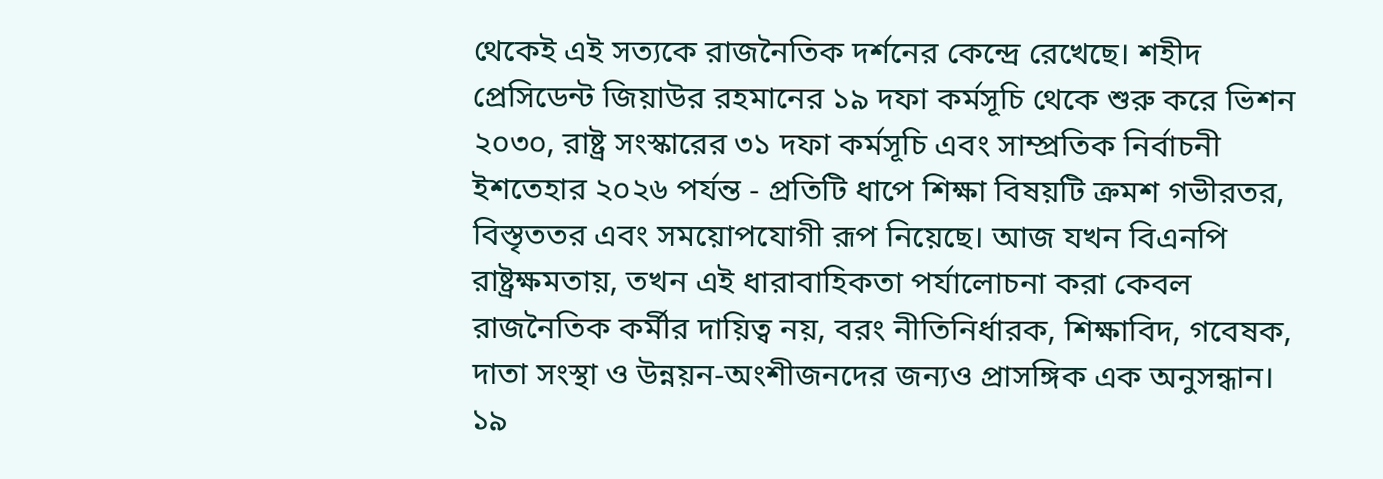থেকেই এই সত্যকে রাজনৈতিক দর্শনের কেন্দ্রে রেখেছে। শহীদ প্রেসিডেন্ট জিয়াউর রহমানের ১৯ দফা কর্মসূচি থেকে শুরু করে ভিশন ২০৩০, রাষ্ট্র সংস্কারের ৩১ দফা কর্মসূচি এবং সাম্প্রতিক নির্বাচনী ইশতেহার ২০২৬ পর্যন্ত - প্রতিটি ধাপে শিক্ষা বিষয়টি ক্রমশ গভীরতর, বিস্তৃততর এবং সময়োপযোগী রূপ নিয়েছে। আজ যখন বিএনপি রাষ্ট্রক্ষমতায়, তখন এই ধারাবাহিকতা পর্যালোচনা করা কেবল রাজনৈতিক কর্মীর দায়িত্ব নয়, বরং নীতিনির্ধারক, শিক্ষাবিদ, গবেষক, দাতা সংস্থা ও উন্নয়ন-অংশীজনদের জন্যও প্রাসঙ্গিক এক অনুসন্ধান।
১৯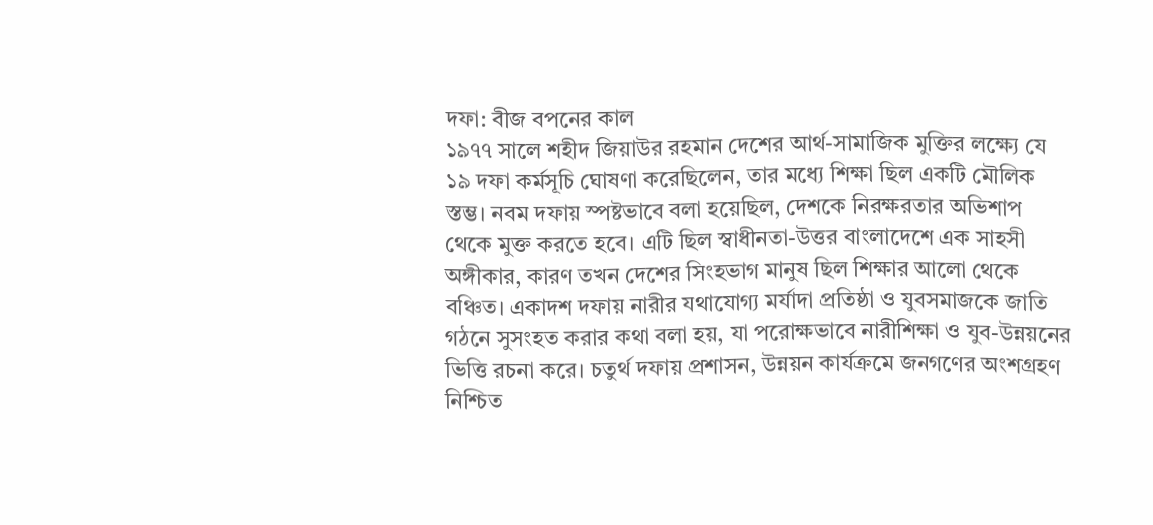দফা: বীজ বপনের কাল
১৯৭৭ সালে শহীদ জিয়াউর রহমান দেশের আর্থ-সামাজিক মুক্তির লক্ষ্যে যে ১৯ দফা কর্মসূচি ঘোষণা করেছিলেন, তার মধ্যে শিক্ষা ছিল একটি মৌলিক স্তম্ভ। নবম দফায় স্পষ্টভাবে বলা হয়েছিল, দেশকে নিরক্ষরতার অভিশাপ থেকে মুক্ত করতে হবে। এটি ছিল স্বাধীনতা-উত্তর বাংলাদেশে এক সাহসী অঙ্গীকার, কারণ তখন দেশের সিংহভাগ মানুষ ছিল শিক্ষার আলো থেকে বঞ্চিত। একাদশ দফায় নারীর যথাযোগ্য মর্যাদা প্রতিষ্ঠা ও যুবসমাজকে জাতি গঠনে সুসংহত করার কথা বলা হয়, যা পরোক্ষভাবে নারীশিক্ষা ও যুব-উন্নয়নের ভিত্তি রচনা করে। চতুর্থ দফায় প্রশাসন, উন্নয়ন কার্যক্রমে জনগণের অংশগ্রহণ নিশ্চিত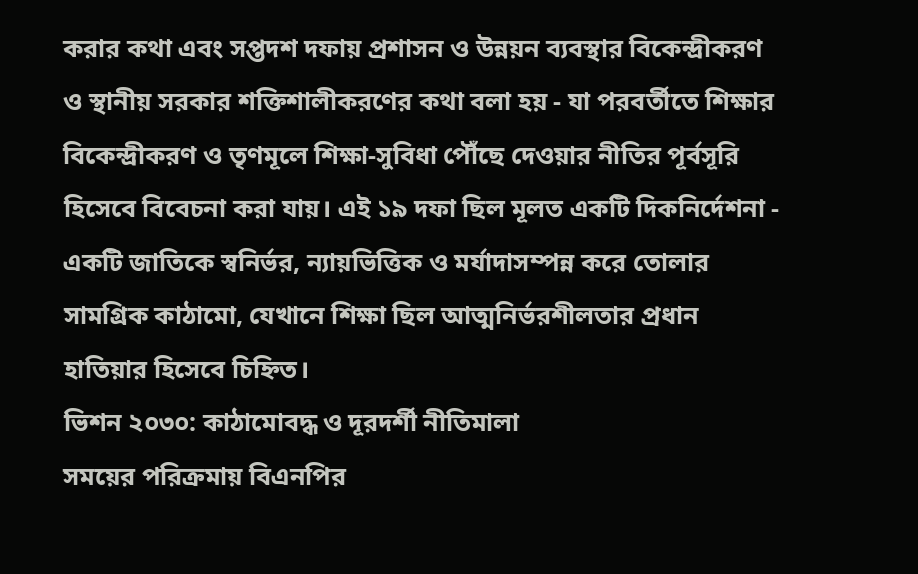করার কথা এবং সপ্তদশ দফায় প্রশাসন ও উন্নয়ন ব্যবস্থার বিকেন্দ্রীকরণ ও স্থানীয় সরকার শক্তিশালীকরণের কথা বলা হয় - যা পরবর্তীতে শিক্ষার বিকেন্দ্রীকরণ ও তৃণমূলে শিক্ষা-সুবিধা পৌঁছে দেওয়ার নীতির পূর্বসূরি হিসেবে বিবেচনা করা যায়। এই ১৯ দফা ছিল মূলত একটি দিকনির্দেশনা - একটি জাতিকে স্বনির্ভর, ন্যায়ভিত্তিক ও মর্যাদাসম্পন্ন করে তোলার সামগ্রিক কাঠামো, যেখানে শিক্ষা ছিল আত্মনির্ভরশীলতার প্রধান হাতিয়ার হিসেবে চিহ্নিত।
ভিশন ২০৩০: কাঠামোবদ্ধ ও দূরদর্শী নীতিমালা
সময়ের পরিক্রমায় বিএনপির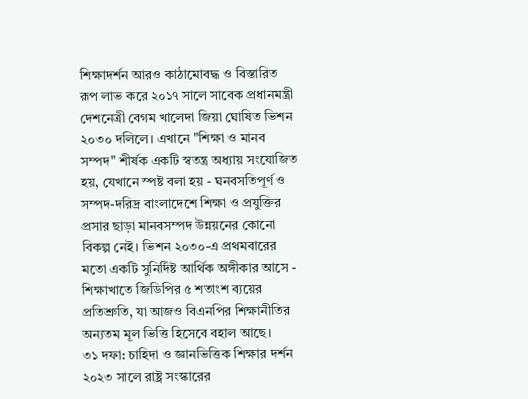শিক্ষাদর্শন আরও কাঠামোবদ্ধ ও বিস্তারিত রূপ লাভ করে ২০১৭ সালে সাবেক প্রধানমন্ত্রী দেশনেত্রী বেগম খালেদা জিয়া ঘোষিত ভিশন ২০৩০ দলিলে। এখানে "শিক্ষা ও মানব সম্পদ" শীর্ষক একটি স্বতন্ত্র অধ্যায় সংযোজিত হয়, যেখানে স্পষ্ট বলা হয় - ঘনবসতিপূর্ণ ও সম্পদ-দরিদ্র বাংলাদেশে শিক্ষা ও প্রযুক্তির প্রসার ছাড়া মানবসম্পদ উন্নয়নের কোনো বিকল্প নেই। ভিশন ২০৩০-এ প্রথমবারের মতো একটি সুনির্দিষ্ট আর্থিক অঙ্গীকার আসে - শিক্ষাখাতে জিডিপির ৫ শতাংশ ব্যয়ের প্রতিশ্রুতি, যা আজও বিএনপির শিক্ষানীতির অন্যতম মূল ভিত্তি হিসেবে বহাল আছে।
৩১ দফা: চাহিদা ও জ্ঞানভিত্তিক শিক্ষার দর্শন
২০২৩ সালে রাষ্ট্র সংস্কারের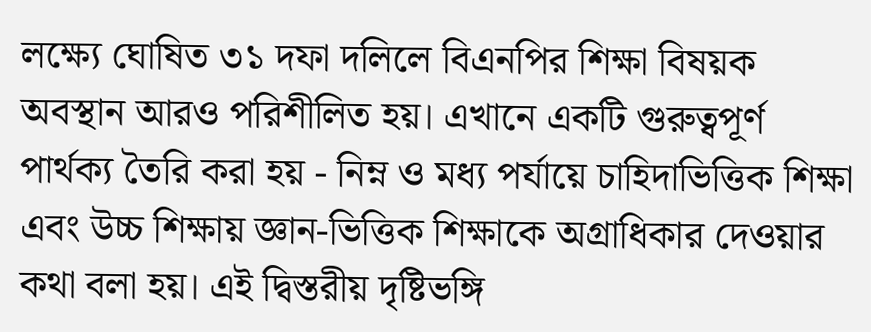লক্ষ্যে ঘোষিত ৩১ দফা দলিলে বিএনপির শিক্ষা বিষয়ক অবস্থান আরও পরিশীলিত হয়। এখানে একটি গুরুত্বপূর্ণ পার্থক্য তৈরি করা হয় - নিম্ন ও মধ্য পর্যায়ে চাহিদাভিত্তিক শিক্ষা এবং উচ্চ শিক্ষায় জ্ঞান-ভিত্তিক শিক্ষাকে অগ্রাধিকার দেওয়ার কথা বলা হয়। এই দ্বিস্তরীয় দৃষ্টিভঙ্গি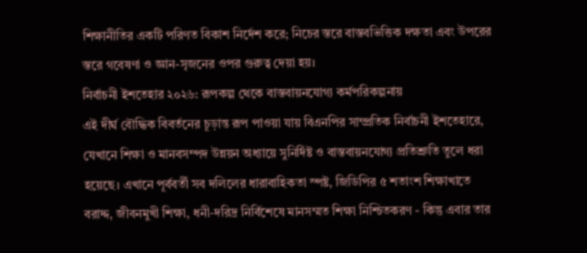শিক্ষানীতির একটি পরিণত বিকাশ নির্দেশ করে; নিচের স্তরে বাস্তবভিত্তিক দক্ষতা এবং উপরের স্তরে গবেষণা ও জ্ঞান-সৃজনের ওপর গুরুত্ব দেয়া হয়।
নির্বাচনী ইশতেহার ২০২৬: রূপকল্প থেকে বাস্তবায়নযোগ্য কর্মপরিকল্পনায়
এই দীর্ঘ বৌদ্ধিক বিবর্তনের চূড়ান্ত রূপ পাওয়া যায় বিএনপির সাম্প্রতিক নির্বাচনী ইশতেহারে, যেখানে শিক্ষা ও মানবসম্পদ উন্নয়ন অধ্যায়ে সুনির্দিষ্ট ও বাস্তবায়নযোগ্য প্রতিশ্রুতি তুলে ধরা হয়েছে। এখানে পূর্ববর্তী সব দলিলের ধারাবাহিকতা স্পষ্ট, জিডিপির ৫ শতাংশ শিক্ষাখাতে বরাদ্দ, জীবনমুখী শিক্ষা, ধনী-দরিদ্র নির্বিশেষে মানসম্মত শিক্ষা নিশ্চিতকরণ - কিন্তু এবার তার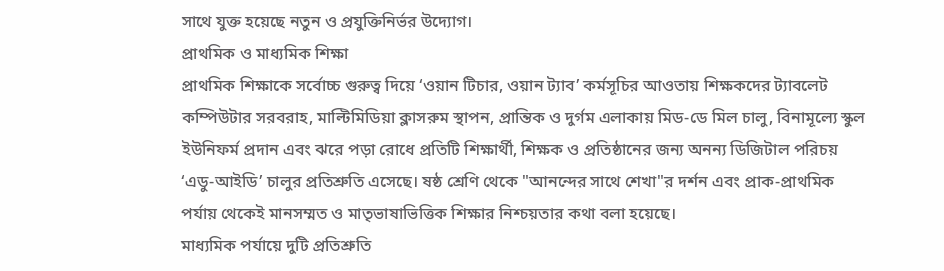সাথে যুক্ত হয়েছে নতুন ও প্রযুক্তিনির্ভর উদ্যোগ।
প্রাথমিক ও মাধ্যমিক শিক্ষা
প্রাথমিক শিক্ষাকে সর্বোচ্চ গুরুত্ব দিয়ে ‘ওয়ান টিচার, ওয়ান ট্যাব’ কর্মসূচির আওতায় শিক্ষকদের ট্যাবলেট কম্পিউটার সরবরাহ, মাল্টিমিডিয়া ক্লাসরুম স্থাপন, প্রান্তিক ও দুর্গম এলাকায় মিড-ডে মিল চালু, বিনামূল্যে স্কুল ইউনিফর্ম প্রদান এবং ঝরে পড়া রোধে প্রতিটি শিক্ষার্থী, শিক্ষক ও প্রতিষ্ঠানের জন্য অনন্য ডিজিটাল পরিচয় ‘এডু-আইডি’ চালুর প্রতিশ্রুতি এসেছে। ষষ্ঠ শ্রেণি থেকে "আনন্দের সাথে শেখা"র দর্শন এবং প্রাক-প্রাথমিক পর্যায় থেকেই মানসম্মত ও মাতৃভাষাভিত্তিক শিক্ষার নিশ্চয়তার কথা বলা হয়েছে।
মাধ্যমিক পর্যায়ে দুটি প্রতিশ্রুতি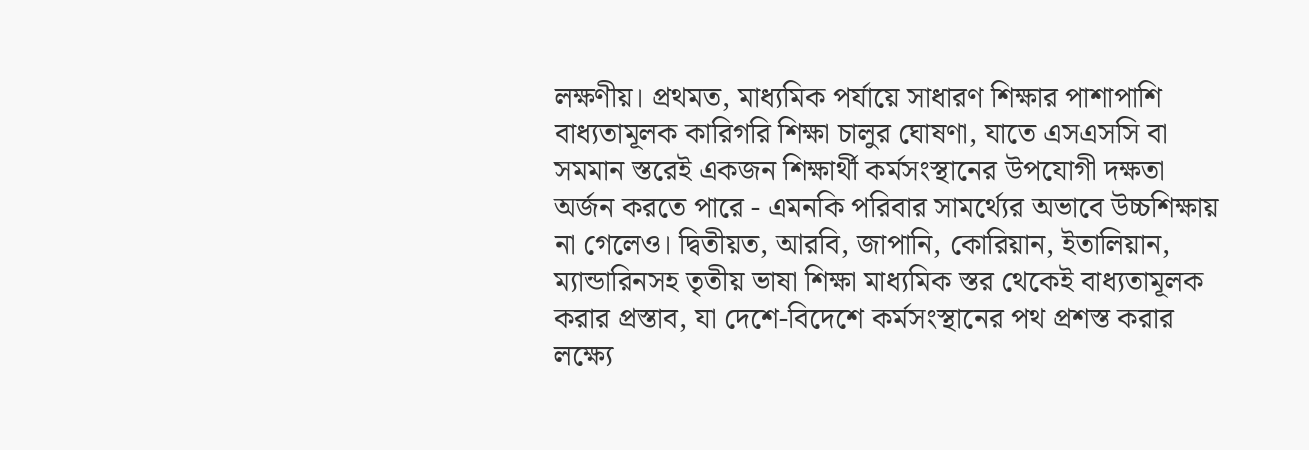লক্ষণীয়। প্রথমত, মাধ্যমিক পর্যায়ে সাধারণ শিক্ষার পাশাপাশি বাধ্যতামূলক কারিগরি শিক্ষা চালুর ঘোষণা, যাতে এসএসসি বা সমমান স্তরেই একজন শিক্ষার্থী কর্মসংস্থানের উপযোগী দক্ষতা অর্জন করতে পারে - এমনকি পরিবার সামর্থ্যের অভাবে উচ্চশিক্ষায় না গেলেও। দ্বিতীয়ত, আরবি, জাপানি, কোরিয়ান, ইতালিয়ান, ম্যান্ডারিনসহ তৃতীয় ভাষা শিক্ষা মাধ্যমিক স্তর থেকেই বাধ্যতামূলক করার প্রস্তাব, যা দেশে-বিদেশে কর্মসংস্থানের পথ প্রশস্ত করার লক্ষ্যে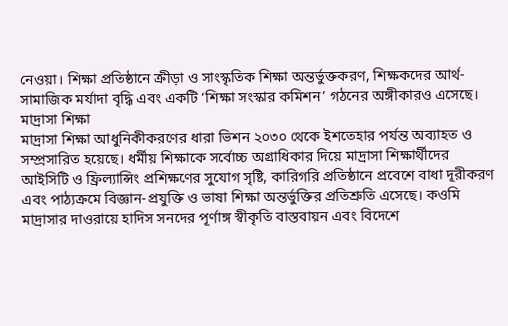নেওয়া। শিক্ষা প্রতিষ্ঠানে ক্রীড়া ও সাংস্কৃতিক শিক্ষা অন্তর্ভুক্তকরণ, শিক্ষকদের আর্থ-সামাজিক মর্যাদা বৃদ্ধি এবং একটি ‘শিক্ষা সংস্কার কমিশন’ গঠনের অঙ্গীকারও এসেছে।
মাদ্রাসা শিক্ষা
মাদ্রাসা শিক্ষা আধুনিকীকরণের ধারা ভিশন ২০৩০ থেকে ইশতেহার পর্যন্ত অব্যাহত ও সম্প্রসারিত হয়েছে। ধর্মীয় শিক্ষাকে সর্বোচ্চ অগ্রাধিকার দিয়ে মাদ্রাসা শিক্ষার্থীদের আইসিটি ও ফ্রিল্যান্সিং প্রশিক্ষণের সুযোগ সৃষ্টি, কারিগরি প্রতিষ্ঠানে প্রবেশে বাধা দূরীকরণ এবং পাঠ্যক্রমে বিজ্ঞান-প্রযুক্তি ও ভাষা শিক্ষা অন্তর্ভুক্তির প্রতিশ্রুতি এসেছে। কওমি মাদ্রাসার দাওরায়ে হাদিস সনদের পূর্ণাঙ্গ স্বীকৃতি বাস্তবায়ন এবং বিদেশে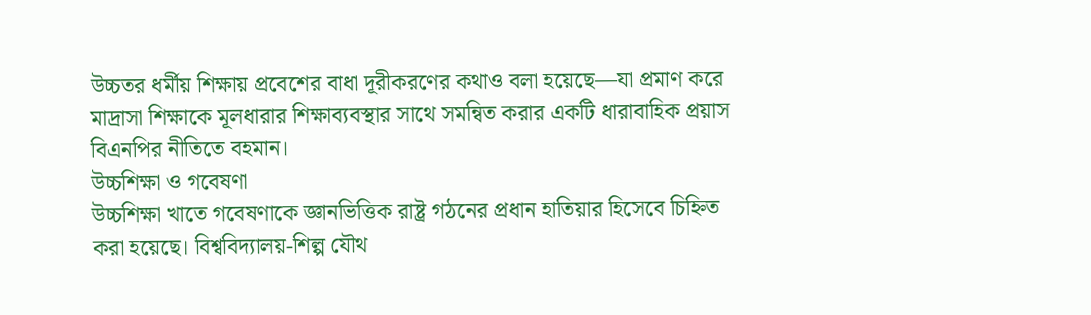উচ্চতর ধর্মীয় শিক্ষায় প্রবেশের বাধা দূরীকরণের কথাও বলা হয়েছে—যা প্রমাণ করে মাদ্রাসা শিক্ষাকে মূলধারার শিক্ষাব্যবস্থার সাথে সমন্বিত করার একটি ধারাবাহিক প্রয়াস বিএনপির নীতিতে বহমান।
উচ্চশিক্ষা ও গবেষণা
উচ্চশিক্ষা খাতে গবেষণাকে জ্ঞানভিত্তিক রাষ্ট্র গঠনের প্রধান হাতিয়ার হিসেবে চিহ্নিত করা হয়েছে। বিশ্ববিদ্যালয়-শিল্প যৌথ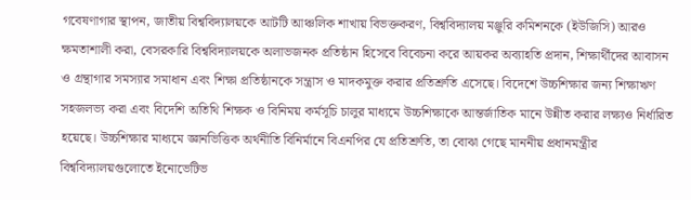গবেষণাগার স্থাপন, জাতীয় বিশ্ববিদ্যালয়কে আটটি আঞ্চলিক শাখায় বিভক্তকরণ, বিশ্ববিদ্যালয় মঞ্জুরি কমিশনকে (ইউজিসি) আরও ক্ষমতাশালী করা, বেসরকারি বিশ্ববিদ্যালয়কে অলাভজনক প্রতিষ্ঠান হিসেবে বিবেচনা করে আয়কর অব্যাহতি প্রদান, শিক্ষার্থীদের আবাসন ও গ্রন্থাগার সমস্যার সমাধান এবং শিক্ষা প্রতিষ্ঠানকে সন্ত্রাস ও মাদকমুক্ত করার প্রতিশ্রুতি এসেছে। বিদেশে উচ্চশিক্ষার জন্য শিক্ষাঋণ সহজলভ্য করা এবং বিদেশি অতিথি শিক্ষক ও বিনিময় কর্মসূচি চালুর মাধ্যমে উচ্চশিক্ষাকে আন্তর্জাতিক মানে উন্নীত করার লক্ষ্যও নির্ধারিত হয়েছে। উচ্চশিক্ষার মাধ্যমে জ্ঞানভিত্তিক অর্থনীতি বিনির্মানে বিএনপির যে প্রতিশ্রুতি, তা বোঝা গেছে মাননীয় প্রধানমন্ত্রীর বিশ্ববিদ্যালয়গুলোতে ইনোভেটিভ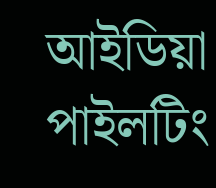আইডিয়া পাইলটিং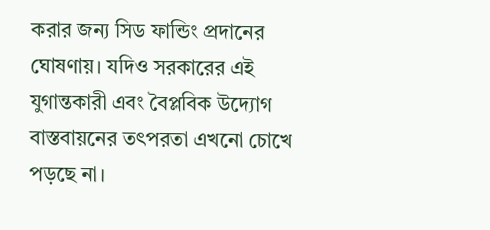করার জন্য সিড ফান্ডিং প্রদানের ঘোষণায়। যদিও সরকারের এই যুগান্তকারী এবং বৈপ্লবিক উদ্যোগ বাস্তবায়নের তৎপরতা এখনো চোখে পড়ছে না।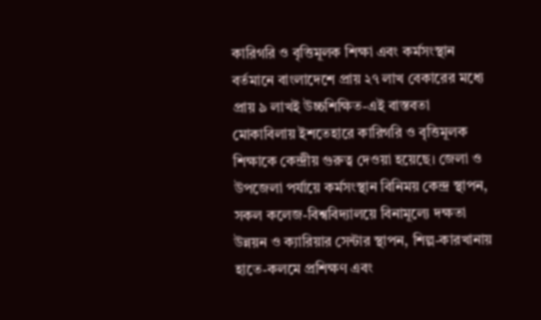কারিগরি ও বৃত্তিমূলক শিক্ষা এবং কর্মসংস্থান
বর্তমানে বাংলাদেশে প্রায় ২৭ লাখ বেকারের মধ্যে প্রায় ৯ লাখই উচ্চশিক্ষিত-এই বাস্তবতা মোকাবিলায় ইশতেহারে কারিগরি ও বৃত্তিমূলক শিক্ষাকে কেন্দ্রীয় গুরুত্ব দেওয়া হয়েছে। জেলা ও উপজেলা পর্যায়ে কর্মসংস্থান বিনিময় কেন্দ্র স্থাপন, সকল কলেজ-বিশ্ববিদ্যালয়ে বিনামূল্যে দক্ষতা উন্নয়ন ও ক্যারিয়ার সেন্টার স্থাপন, শিল্প-কারখানায় হাতে-কলমে প্রশিক্ষণ এবং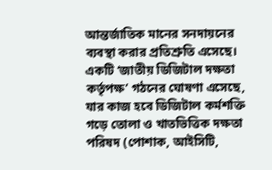আন্তর্জাতিক মানের সনদায়নের ব্যবস্থা করার প্রতিশ্রুতি এসেছে। একটি ‘জাতীয় ডিজিটাল দক্ষতা কর্তৃপক্ষ’ গঠনের ঘোষণা এসেছে, যার কাজ হবে ডিজিটাল কর্মশক্তি গড়ে তোলা ও খাতভিত্তিক দক্ষতা পরিষদ (পোশাক, আইসিটি,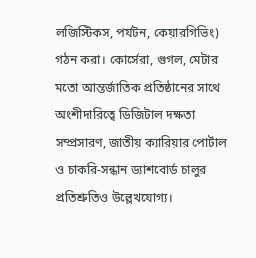লজিস্টিকস, পর্যটন, কেয়ারগিভিং) গঠন করা। কোর্সেরা, গুগল, মেটার মতো আন্তর্জাতিক প্রতিষ্ঠানের সাথে অংশীদারিত্বে ডিজিটাল দক্ষতা সম্প্রসারণ, জাতীয় ক্যারিয়ার পোর্টাল ও চাকরি-সন্ধান ড্যাশবোর্ড চালুর প্রতিশ্রুতিও উল্লেখযোগ্য।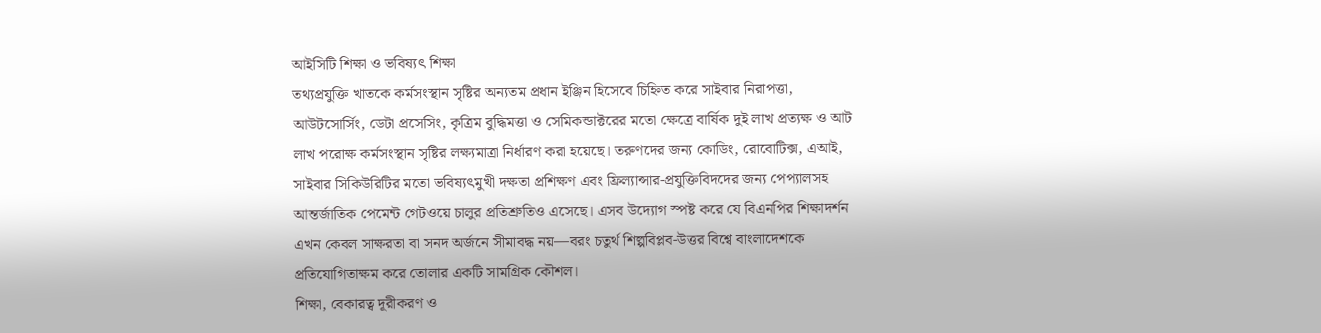আইসিটি শিক্ষা ও ভবিষ্যৎ শিক্ষা
তথ্যপ্রযুক্তি খাতকে কর্মসংস্থান সৃষ্টির অন্যতম প্রধান ইঞ্জিন হিসেবে চিহ্নিত করে সাইবার নিরাপত্তা, আউটসোর্সিং, ডেটা প্রসেসিং, কৃত্রিম বুদ্ধিমত্তা ও সেমিকন্ডাক্টরের মতো ক্ষেত্রে বার্ষিক দুই লাখ প্রত্যক্ষ ও আট লাখ পরোক্ষ কর্মসংস্থান সৃষ্টির লক্ষ্যমাত্রা নির্ধারণ করা হয়েছে। তরুণদের জন্য কোডিং, রোবোটিক্স, এআই, সাইবার সিকিউরিটির মতো ভবিষ্যৎমুখী দক্ষতা প্রশিক্ষণ এবং ফ্রিল্যান্সার-প্রযুক্তিবিদদের জন্য পেপ্যালসহ আন্তর্জাতিক পেমেন্ট গেটওয়ে চালুর প্রতিশ্রুতিও এসেছে। এসব উদ্যোগ স্পষ্ট করে যে বিএনপির শিক্ষাদর্শন এখন কেবল সাক্ষরতা বা সনদ অর্জনে সীমাবদ্ধ নয়—বরং চতুর্থ শিল্পবিপ্লব-উত্তর বিশ্বে বাংলাদেশকে প্রতিযোগিতাক্ষম করে তোলার একটি সামগ্রিক কৌশল।
শিক্ষা, বেকারত্ব দূরীকরণ ও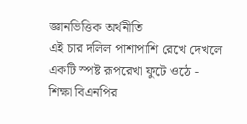জ্ঞানভিত্তিক অর্থনীতি
এই চার দলিল পাশাপাশি রেখে দেখলে একটি স্পষ্ট রূপরেখা ফুটে ওঠে - শিক্ষা বিএনপির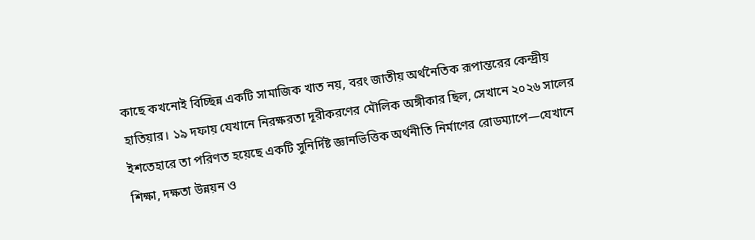কাছে কখনোই বিচ্ছিন্ন একটি সামাজিক খাত নয়, বরং জাতীয় অর্থনৈতিক রূপান্তরের কেন্দ্রীয় হাতিয়ার। ১৯ দফায় যেখানে নিরক্ষরতা দূরীকরণের মৌলিক অঙ্গীকার ছিল, সেখানে ২০২৬ সালের ইশতেহারে তা পরিণত হয়েছে একটি সুনির্দিষ্ট জ্ঞানভিত্তিক অর্থনীতি নির্মাণের রোডম্যাপে—যেখানে শিক্ষা, দক্ষতা উন্নয়ন ও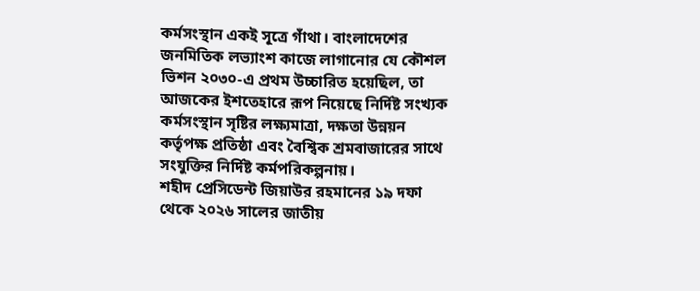কর্মসংস্থান একই সূত্রে গাঁথা। বাংলাদেশের জনমিতিক লভ্যাংশ কাজে লাগানোর যে কৌশল ভিশন ২০৩০-এ প্রথম উচ্চারিত হয়েছিল, তা আজকের ইশতেহারে রূপ নিয়েছে নির্দিষ্ট সংখ্যক কর্মসংস্থান সৃষ্টির লক্ষ্যমাত্রা, দক্ষতা উন্নয়ন কর্তৃপক্ষ প্রতিষ্ঠা এবং বৈশ্বিক শ্রমবাজারের সাথে সংযুক্তির নির্দিষ্ট কর্মপরিকল্পনায়।
শহীদ প্রেসিডেন্ট জিয়াউর রহমানের ১৯ দফা থেকে ২০২৬ সালের জাতীয়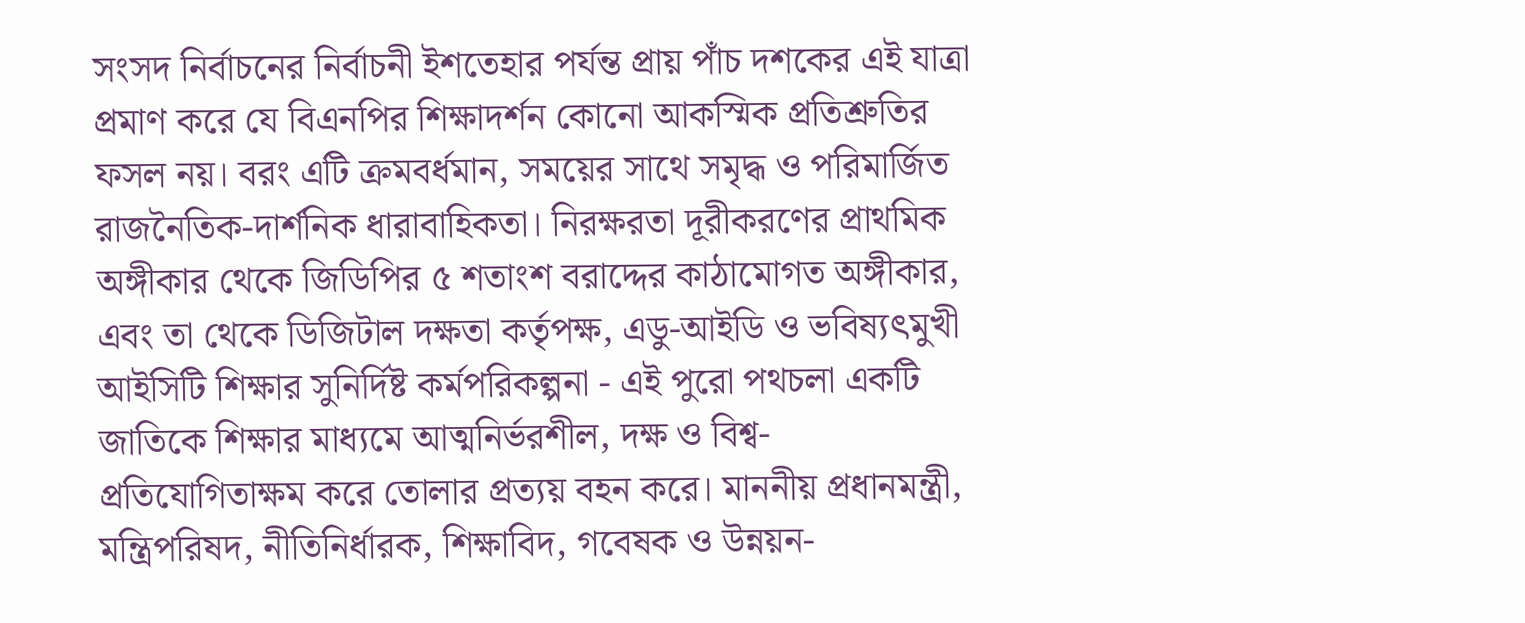সংসদ নির্বাচনের নির্বাচনী ইশতেহার পর্যন্ত প্রায় পাঁচ দশকের এই যাত্রা প্রমাণ করে যে বিএনপির শিক্ষাদর্শন কোনো আকস্মিক প্রতিশ্রুতির ফসল নয়। বরং এটি ক্রমবর্ধমান, সময়ের সাথে সমৃদ্ধ ও পরিমার্জিত রাজনৈতিক-দার্শনিক ধারাবাহিকতা। নিরক্ষরতা দূরীকরণের প্রাথমিক অঙ্গীকার থেকে জিডিপির ৫ শতাংশ বরাদ্দের কাঠামোগত অঙ্গীকার, এবং তা থেকে ডিজিটাল দক্ষতা কর্তৃপক্ষ, এডু-আইডি ও ভবিষ্যৎমুখী আইসিটি শিক্ষার সুনির্দিষ্ট কর্মপরিকল্পনা - এই পুরো পথচলা একটি জাতিকে শিক্ষার মাধ্যমে আত্মনির্ভরশীল, দক্ষ ও বিশ্ব-প্রতিযোগিতাক্ষম করে তোলার প্রত্যয় বহন করে। মাননীয় প্রধানমন্ত্রী, মন্ত্রিপরিষদ, নীতিনির্ধারক, শিক্ষাবিদ, গবেষক ও উন্নয়ন-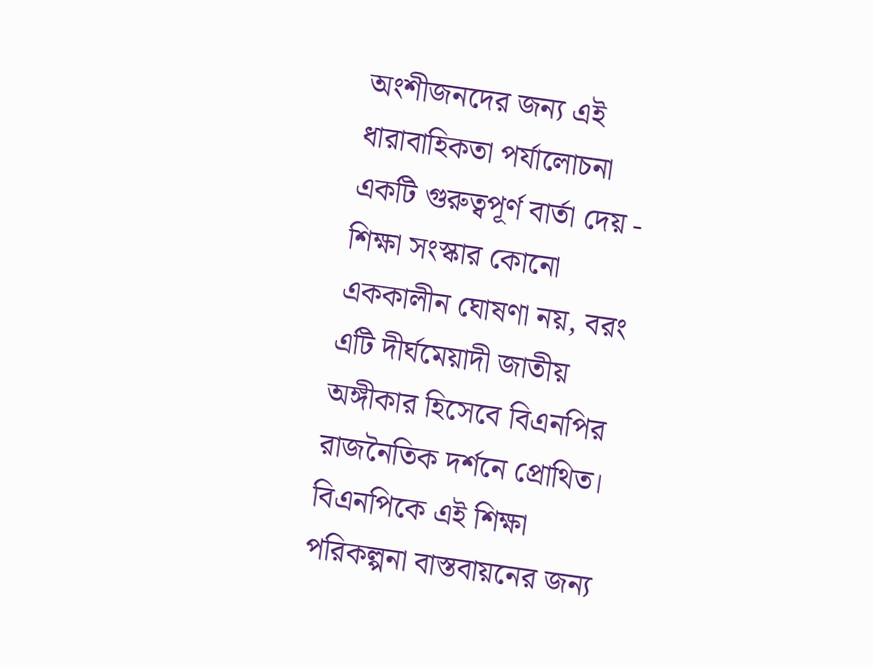অংশীজনদের জন্য এই ধারাবাহিকতা পর্যালোচনা একটি গুরুত্বপূর্ণ বার্তা দেয় - শিক্ষা সংস্কার কোনো এককালীন ঘোষণা নয়, বরং এটি দীর্ঘমেয়াদী জাতীয় অঙ্গীকার হিসেবে বিএনপির রাজনৈতিক দর্শনে প্রোথিত। বিএনপিকে এই শিক্ষা পরিকল্পনা বাস্তবায়নের জন্য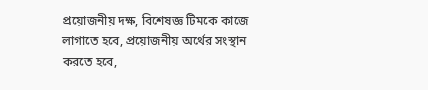প্রয়োজনীয় দক্ষ, বিশেষজ্ঞ টিমকে কাজে লাগাতে হবে, প্রয়োজনীয় অর্থের সংস্থান করতে হবে,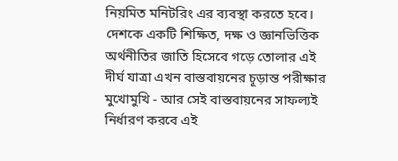নিয়মিত মনিটরিং এর ব্যবস্থা করতে হবে। দেশকে একটি শিক্ষিত, দক্ষ ও জ্ঞানভিত্তিক অর্থনীতির জাতি হিসেবে গড়ে তোলার এই দীর্ঘ যাত্রা এখন বাস্তবায়নের চূড়ান্ত পরীক্ষার মুখোমুখি - আর সেই বাস্তবায়নের সাফল্যই নির্ধারণ করবে এই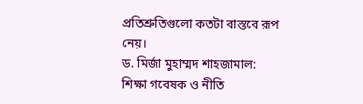প্রতিশ্রুতিগুলো কতটা বাস্তবে রূপ নেয়।
ড. মির্জা মুহাম্মদ শাহজামাল: শিক্ষা গবেষক ও নীতি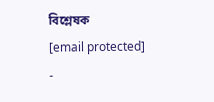বিশ্লেষক
[email protected]
-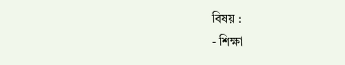বিষয় :
- শিক্ষা